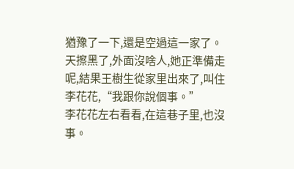猶豫了一下,還是空過這一家了。
天擦黑了,外面沒啥人,她正準備走呢,結果王樹生從家里出來了,叫住李花花,“我跟你說個事。”
李花花左右看看,在這巷子里,也沒事。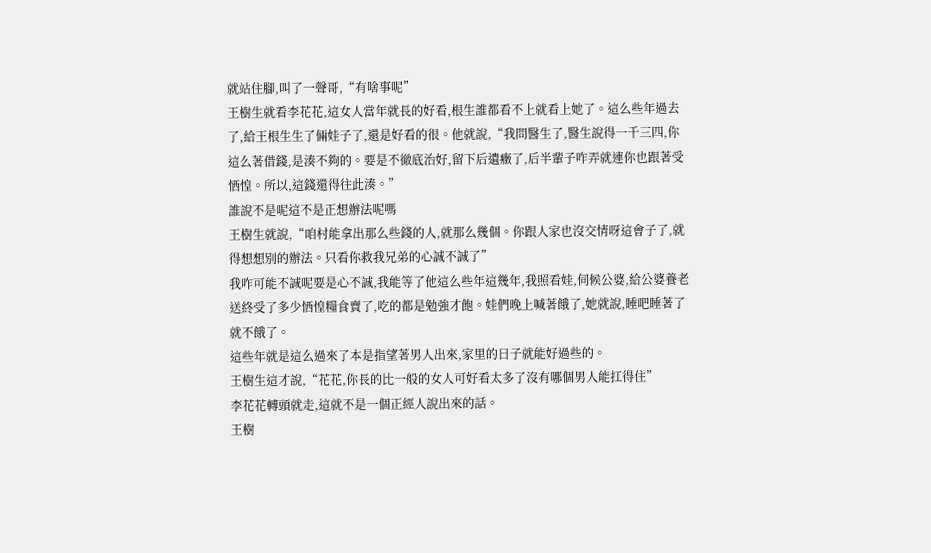就站住腳,叫了一聲哥,“有啥事呢”
王樹生就看李花花,這女人當年就長的好看,根生誰都看不上就看上她了。這么些年過去了,給王根生生了倆娃子了,還是好看的很。他就說,“我問醫生了,醫生說得一千三四,你這么著借錢,是湊不夠的。要是不徹底治好,留下后遺癥了,后半輩子咋弄就連你也跟著受恓惶。所以,這錢還得往此湊。”
誰說不是呢這不是正想辦法呢嗎
王樹生就說,“咱村能拿出那么些錢的人,就那么幾個。你跟人家也沒交情呀這會子了,就得想想別的辦法。只看你救我兄弟的心誠不誠了”
我咋可能不誠呢要是心不誠,我能等了他這么些年這幾年,我照看娃,伺候公婆,給公婆養老送終受了多少恓惶糧食賣了,吃的都是勉強才飽。娃們晚上喊著餓了,她就說,睡吧睡著了就不餓了。
這些年就是這么過來了本是指望著男人出來,家里的日子就能好過些的。
王樹生這才說,“花花,你長的比一般的女人可好看太多了沒有哪個男人能扛得住”
李花花轉頭就走,這就不是一個正經人說出來的話。
王樹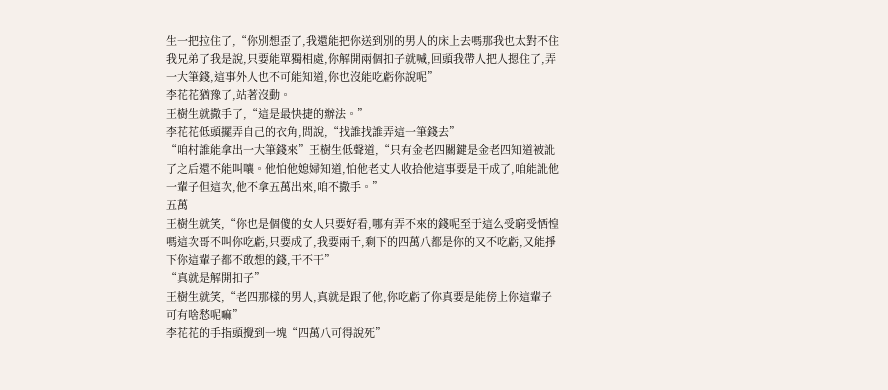生一把拉住了,“你別想歪了,我還能把你送到別的男人的床上去嗎那我也太對不住我兄弟了我是說,只要能單獨相處,你解開兩個扣子就喊,回頭我帶人把人摁住了,弄一大筆錢,這事外人也不可能知道,你也沒能吃虧你說呢”
李花花猶豫了,站著沒動。
王樹生就撒手了,“這是最快捷的辦法。”
李花花低頭擺弄自己的衣角,問說,“找誰找誰弄這一筆錢去”
“咱村誰能拿出一大筆錢來”王樹生低聲道,“只有金老四關鍵是金老四知道被訛了之后還不能叫嚷。他怕他媳婦知道,怕他老丈人收拾他這事要是干成了,咱能訛他一輩子但這次,他不拿五萬出來,咱不撒手。”
五萬
王樹生就笑,“你也是個傻的女人只要好看,哪有弄不來的錢呢至于這么受窮受恓惶嗎這次哥不叫你吃虧,只要成了,我要兩千,剩下的四萬八都是你的又不吃虧,又能掙下你這輩子都不敢想的錢,干不干”
“真就是解開扣子”
王樹生就笑,“老四那樣的男人,真就是跟了他,你吃虧了你真要是能傍上你這輩子可有啥愁呢嘛”
李花花的手指頭攪到一塊“四萬八可得說死”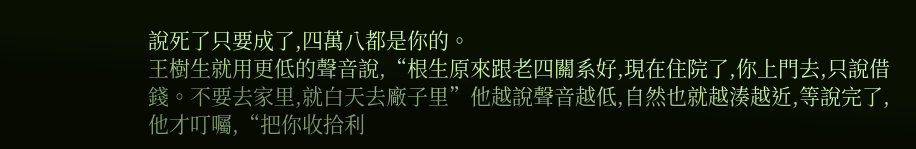說死了只要成了,四萬八都是你的。
王樹生就用更低的聲音說,“根生原來跟老四關系好,現在住院了,你上門去,只說借錢。不要去家里,就白天去廠子里”他越說聲音越低,自然也就越湊越近,等說完了,他才叮囑,“把你收拾利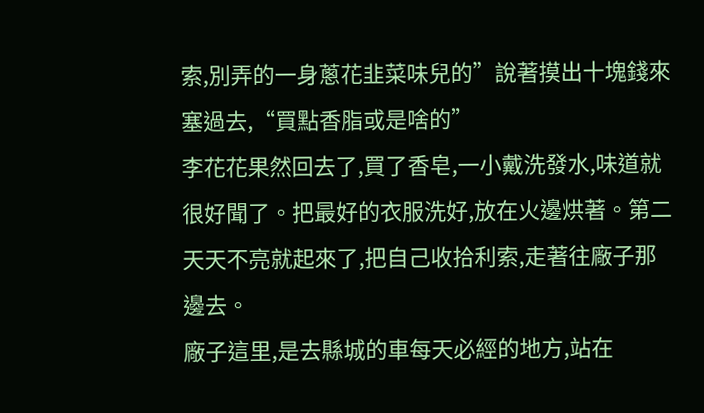索,別弄的一身蔥花韭菜味兒的”說著摸出十塊錢來塞過去,“買點香脂或是啥的”
李花花果然回去了,買了香皂,一小戴洗發水,味道就很好聞了。把最好的衣服洗好,放在火邊烘著。第二天天不亮就起來了,把自己收拾利索,走著往廠子那邊去。
廠子這里,是去縣城的車每天必經的地方,站在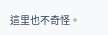這里也不奇怪。